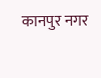कानपुर नगर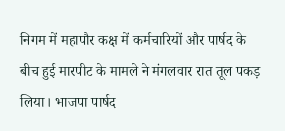निगम में महापौर कक्ष में कर्मचारियों और पार्षद के बीच हुई मारपीट के मामले ने मंगलवार रात तूल पकड़ लिया। भाजपा पार्षद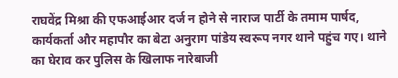राघवेंद्र मिश्रा की एफआईआर दर्ज न होने से नाराज पार्टी के तमाम पार्षद, कार्यकर्ता और महापौर का बेटा अनुराग पांडेय स्वरूप नगर थाने पहुंच गए। थाने का घेराव कर पुलिस के खिलाफ नारेबाजी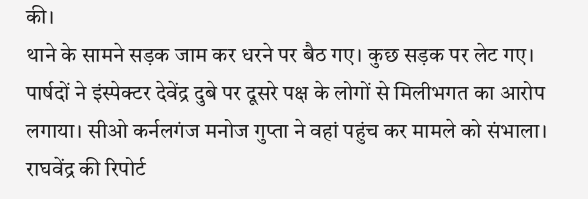की।
थाने के सामने सड़क जाम कर धरने पर बैठ गए। कुछ सड़क पर लेट गए। पार्षदों ने इंस्पेक्टर देवेंद्र दुबे पर दूसरे पक्ष के लोगों से मिलीभगत का आरोप लगाया। सीओ कर्नलगंज मनोज गुप्ता ने वहां पहुंच कर मामले को संभाला। राघवेंद्र की रिपोर्ट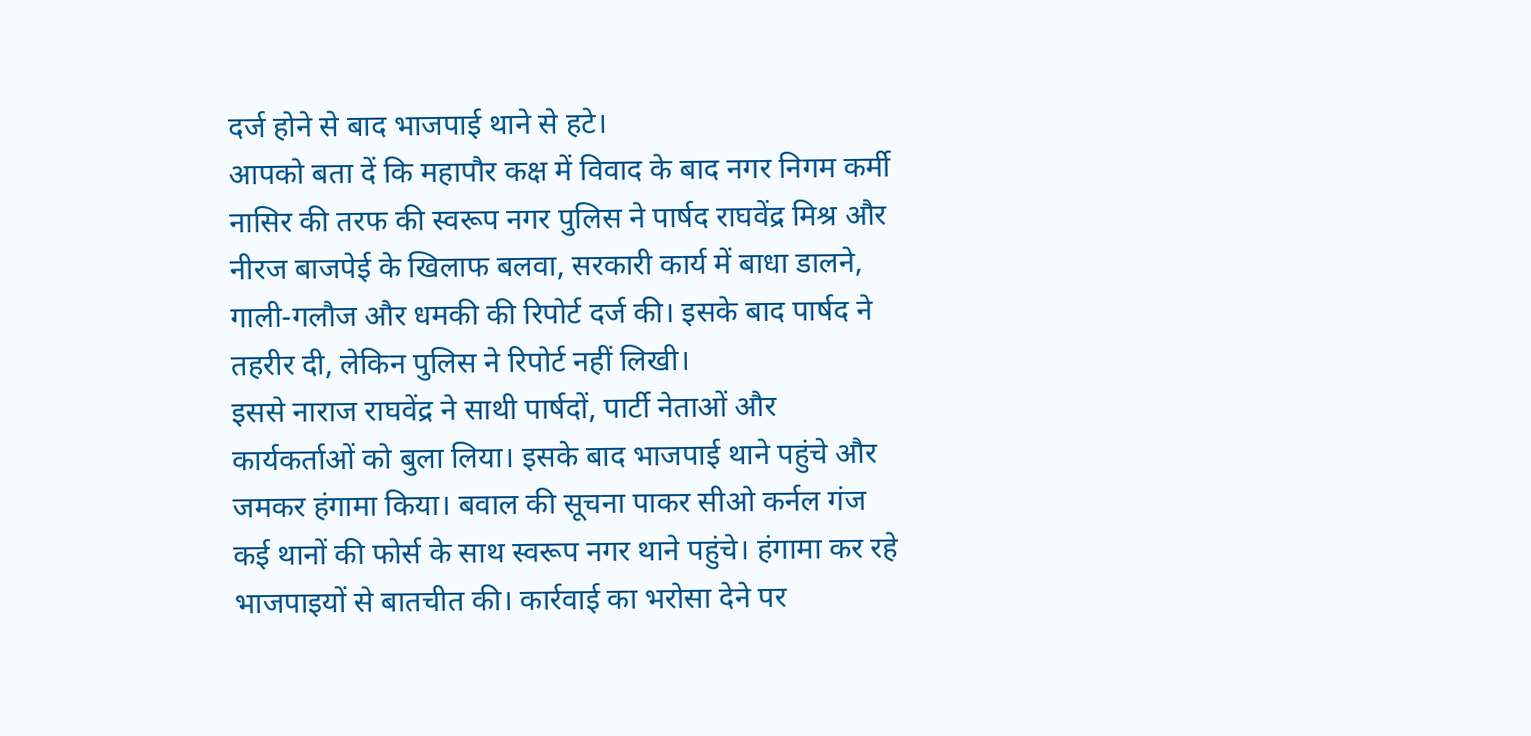दर्ज होने से बाद भाजपाई थाने से हटे।
आपको बता दें कि महापौर कक्ष में विवाद के बाद नगर निगम कर्मी नासिर की तरफ की स्वरूप नगर पुलिस ने पार्षद राघवेंद्र मिश्र और नीरज बाजपेई के खिलाफ बलवा, सरकारी कार्य में बाधा डालने, गाली-गलौज और धमकी की रिपोर्ट दर्ज की। इसके बाद पार्षद ने तहरीर दी, लेकिन पुलिस ने रिपोर्ट नहीं लिखी।
इससे नाराज राघवेंद्र ने साथी पार्षदों, पार्टी नेताओं और कार्यकर्ताओं को बुला लिया। इसके बाद भाजपाई थाने पहुंचे और जमकर हंगामा किया। बवाल की सूचना पाकर सीओ कर्नल गंज कई थानों की फोर्स के साथ स्वरूप नगर थाने पहुंचे। हंगामा कर रहे भाजपाइयों से बातचीत की। कार्रवाई का भरोसा देने पर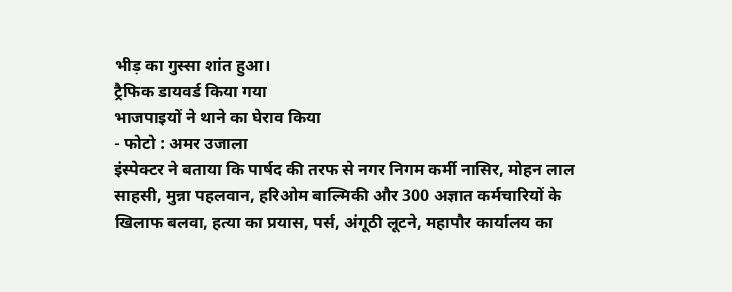भीड़ का गुस्सा शांत हुआ।
ट्रैफिक डायवर्ड किया गया
भाजपाइयों ने थाने का घेराव किया
- फोटो : अमर उजाला
इंस्पेक्टर ने बताया कि पार्षद की तरफ से नगर निगम कर्मी नासिर, मोहन लाल साहसी, मुन्ना पहलवान, हरिओम बाल्मिकी और 300 अज्ञात कर्मचारियों के खिलाफ बलवा, हत्या का प्रयास, पर्स, अंगूठी लूटने, महापौर कार्यालय का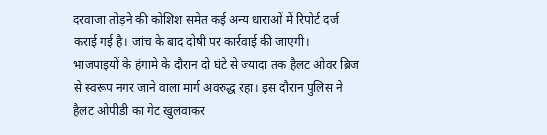दरवाजा तोड़ने की कोशिश समेत कई अन्य धाराओं में रिपोर्ट दर्ज कराई गई है। जांच के बाद दोषी पर कार्रवाई की जाएगी।
भाजपाइयों के हंगामे के दौरान दो घंटे से ज्यादा तक हैलट ओवर ब्रिज से स्वरूप नगर जाने वाला मार्ग अवरुद्ध रहा। इस दौरान पुलिस ने हैलट ओपीडी का गेट खुलवाकर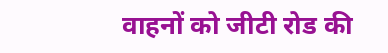वाहनों को जीटी रोड की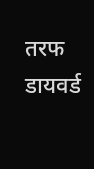तरफ डायवर्ड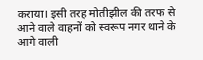कराया। इसी तरह मोतीझील की तरफ से आने वाले वाहनों को स्वरूप नगर थाने के आगे वाली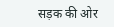सड़क की ओर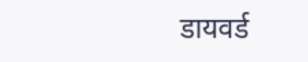डायवर्ड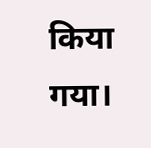किया गया।